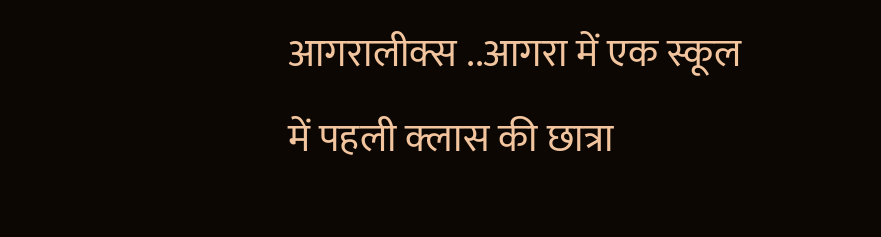आगरालीक्स ..आगरा में एक स्कूल में पहली क्लास की छात्रा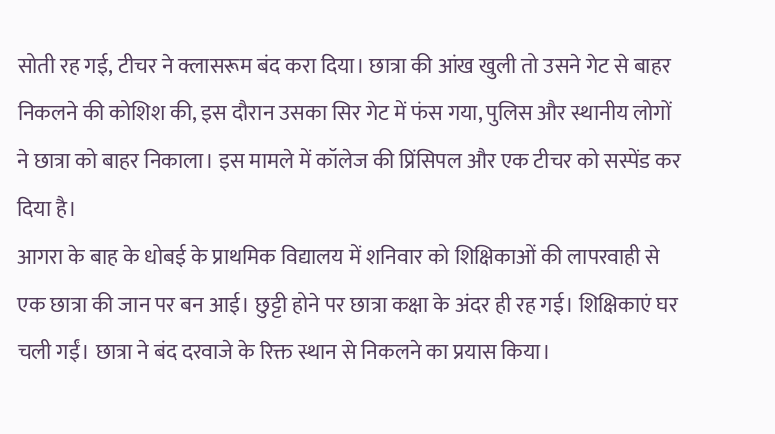सोती रह गई, टीचर ने क्लासरूम बंद करा दिया। छात्रा की आंख खुली तो उसने गेट से बाहर निकलने की कोशिश की, इस दौरान उसका सिर गेट में फंस गया, पुलिस और स्थानीय लोगों ने छात्रा को बाहर निकाला। इस मामले में कॉलेज की प्रिंसिपल और एक टीचर को सस्पेंड कर दिया है।
आगरा के बाह के धोबई के प्राथमिक विद्यालय में शनिवार को शिक्षिकाओं की लापरवाही से एक छात्रा की जान पर बन आई। छुट्टी होने पर छात्रा कक्षा के अंदर ही रह गई। शिक्षिकाएं घर चली गईं। छात्रा ने बंद दरवाजे के रिक्त स्थान से निकलने का प्रयास किया।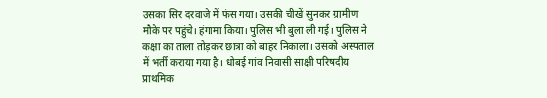उसका सिर दरवाजे में फंस गया। उसकी चीखें सुनकर ग्रामीण मौके पर पहुंचे। हंगामा किया। पुलिस भी बुला ली गई। पुलिस ने कक्षा का ताला तोड़कर छात्रा को बाहर निकाला। उसको अस्पताल में भर्ती कराया गया है। धोबई गांव निवासी साक्षी परिषदीय प्राथमिक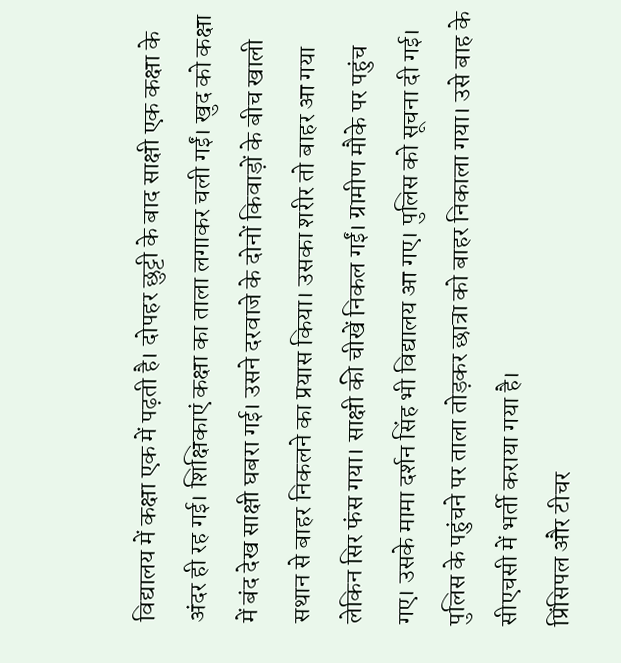विद्यालय में कक्षा एक में पढ़ती है। दोपहर छुट्टी के बाद साक्षी एक कक्षा के अंदर ही रह गई। शिक्षिकाएं कक्षा का ताला लगाकर चली गईं। खुद को कक्षा में बंद देख साक्षी घबरा गई। उसने दरवाजे के दोनों किवाड़ों के बीच खाली सथान से बाहर निकलने का प्रयास किया। उसका शरीर तो बाहर आ गया लेकिन सिर फंस गया। साक्षी की चीखें निकल गईं। ग्रामीण मौके पर पहुंच गए। उसके मामा दर्शन सिंह भी विद्यालय आ गए। पुलिस को सूचना दी गई। पुलिस के पहुंचने पर ताला तोड़कर छात्रा को बाहर निकाला गया। उसे बाह के सीएचसी में भर्ती कराया गया है।
प्रिंसिपल और टीचर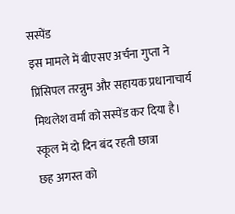सस्पेंड
इस मामले में बीएसए अर्चना गुप्ता ने प्रिंसिपल तरन्नुम और सहायक प्रधानाचार्य मिथलेश वर्मा को सस्पेंड कर दिया है।
स्कूल में दो दिन बंद रहती छात्रा
छह अगस्त को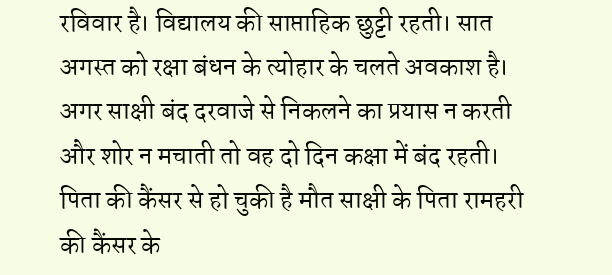रविवार है। विद्यालय की साप्ताहिक छुट्टी रहती। सात अगस्त को रक्षा बंधन के त्योहार के चलते अवकाश है। अगर साक्षी बंद दरवाजे से निकलने का प्रयास न करती और शोर न मचाती तो वह दो दिन कक्षा में बंद रहती। पिता की कैंसर से हो चुकी है मौत साक्षी के पिता रामहरी की कैंसर के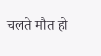चलते मौत हो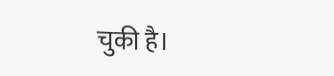चुकी है।